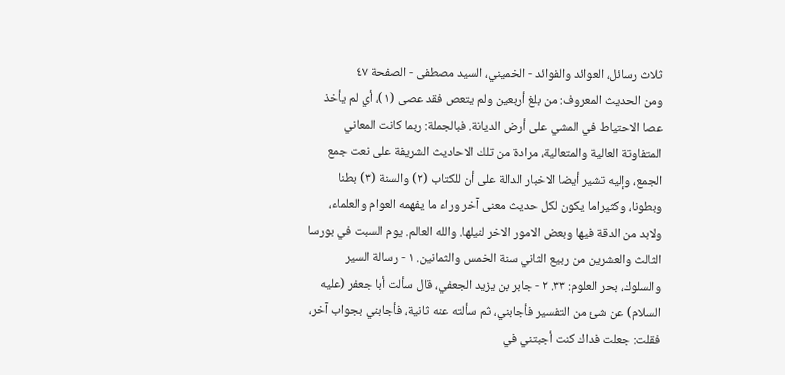ثلاث رسائل، العوائد والفوائد - الخميني، السيد مصطفى - الصفحة ٤٧
ومن الحديث المعروف: من بلغ أربعين ولم يتعص فقد عصى (١)، أي لم يأخذ عصا الاحتياط في المشي على أرض الديانة. فبالجملة: ربما كانت المعاني المتفاوتة العالية والمتعالية، مرادة من تلك الاحاديث الشريفة على نعت جمع الجمع، وإليه تشير أيضا الاخبار الدالة على أن للكتاب (٢) والسنة (٣) بطنا وبطونا، وكثيراما يكون لكل حديث معنى آخر وراء ما يفهمه العوام والعلماء، ولابد من الدقة فيها وبعض الامور الاخر لنيلها. والله العالم. يوم السبت في بورسا الثالث والعشرين من ربيع الثاني سنة الخمس والثمانين. ١ - رسالة السير والسلوك، بحر العلوم: ٣٣. ٢ - جابر بن يزيد الجعفي، قال سألت أبا جعفر (عليه السلام) عن شئ من التفسير فأجابني، ثم سألته عنه ثانية، فأجابني بجواب آخر، فقلت: جعلت فداك كنت أجبتني في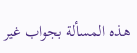هذه المسألة بجواب غير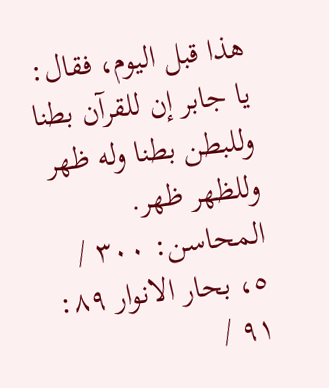هذا قبل اليوم، فقال: يا جابر إن للقرآن بطنا وللبطن بطنا وله ظهر وللظهر ظهر. المحاسن: ٣٠٠ / ٥، بحار الانوار ٨٩: ٩١ /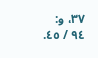٣٧، و: ٩٤ / ٤٥.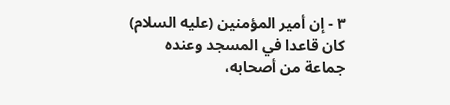٣ - إن أمير المؤمنين (عليه السلام) كان قاعدا في المسجد وعنده جماعة من أصحابه،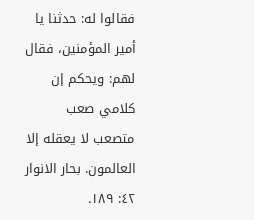فقالوا له: حدثنا يا أمير المؤمنين، فقال لهم: ويحكم إن كلامي صعب متصعب لا يعقله إلا العالمون. بحار الانوار ٤٢: ١٨٩.